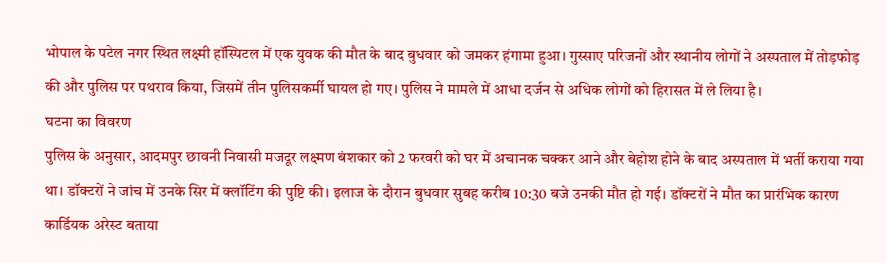भोपाल के पटेल नगर स्थित लक्ष्मी हॉस्पिटल में एक युवक की मौत के बाद बुधवार को जमकर हंगामा हुआ। गुस्साए परिजनों और स्थानीय लोगों ने अस्पताल में तोड़फोड़ की और पुलिस पर पथराव किया, जिसमें तीन पुलिसकर्मी घायल हो गए। पुलिस ने मामले में आधा दर्जन से अधिक लोगों को हिरासत में ले लिया है।
घटना का विवरण
पुलिस के अनुसार, आदमपुर छावनी निवासी मजदूर लक्ष्मण बंशकार को 2 फरवरी को घर में अचानक चक्कर आने और बेहोश होने के बाद अस्पताल में भर्ती कराया गया था। डॉक्टरों ने जांच में उनके सिर में क्लॉटिंग की पुष्टि की। इलाज के दौरान बुधवार सुबह करीब 10:30 बजे उनकी मौत हो गई। डॉक्टरों ने मौत का प्रारंभिक कारण कार्डियक अरेस्ट बताया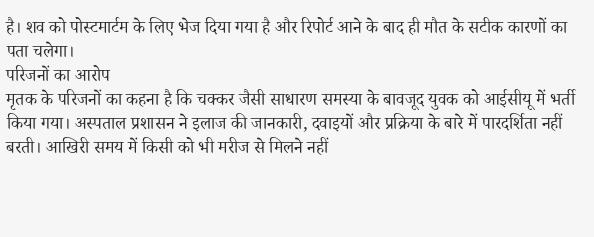है। शव को पोस्टमार्टम के लिए भेज दिया गया है और रिपोर्ट आने के बाद ही मौत के सटीक कारणों का पता चलेगा।
परिजनों का आरोप
मृतक के परिजनों का कहना है कि चक्कर जैसी साधारण समस्या के बावजूद युवक को आईसीयू में भर्ती किया गया। अस्पताल प्रशासन ने इलाज की जानकारी, दवाइयों और प्रक्रिया के बारे में पारदर्शिता नहीं बरती। आखिरी समय में किसी को भी मरीज से मिलने नहीं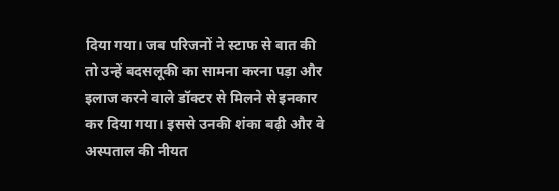दिया गया। जब परिजनों ने स्टाफ से बात की तो उन्हें बदसलूकी का सामना करना पड़ा और इलाज करने वाले डॉक्टर से मिलने से इनकार कर दिया गया। इससे उनकी शंका बढ़ी और वे अस्पताल की नीयत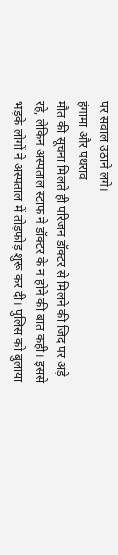पर सवाल उठाने लगे।
हंगामा और पथराव
मौत की सूचना मिलते ही परिजन डॉक्टर से मिलने की जिद पर अड़े रहे, लेकिन अस्पताल स्टाफ ने डॉक्टर के न होने की बात कही। इससे भड़के लोगों ने अस्पताल में तोड़फोड़ शुरू कर दी। पुलिस को बुलाया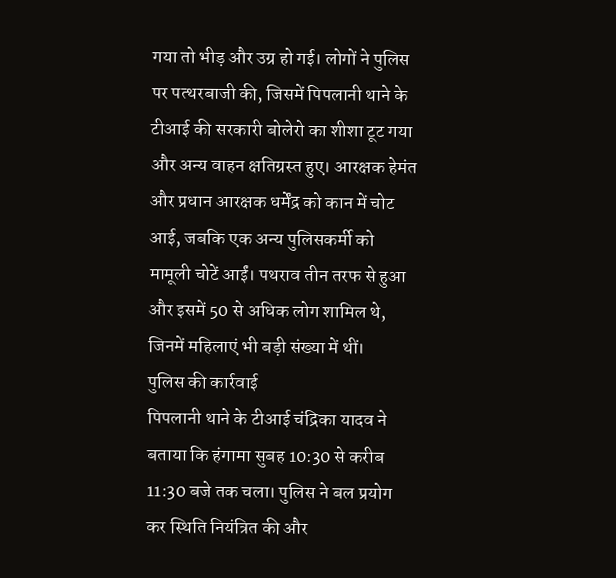गया तो भीड़ और उग्र हो गई। लोगों ने पुलिस पर पत्थरबाजी की, जिसमें पिपलानी थाने के टीआई की सरकारी बोलेरो का शीशा टूट गया और अन्य वाहन क्षतिग्रस्त हुए। आरक्षक हेमंत और प्रधान आरक्षक धर्मेंद्र को कान में चोट आई, जबकि एक अन्य पुलिसकर्मी को मामूली चोटें आईं। पथराव तीन तरफ से हुआ और इसमें 50 से अधिक लोग शामिल थे, जिनमें महिलाएं भी बड़ी संख्या में थीं।
पुलिस की कार्रवाई
पिपलानी थाने के टीआई चंद्रिका यादव ने बताया कि हंगामा सुबह 10:30 से करीब 11:30 बजे तक चला। पुलिस ने बल प्रयोग कर स्थिति नियंत्रित की और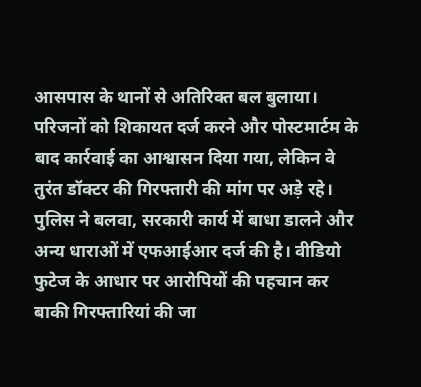आसपास के थानों से अतिरिक्त बल बुलाया। परिजनों को शिकायत दर्ज करने और पोस्टमार्टम के बाद कार्रवाई का आश्वासन दिया गया, लेकिन वे तुरंत डॉक्टर की गिरफ्तारी की मांग पर अड़े रहे। पुलिस ने बलवा, सरकारी कार्य में बाधा डालने और अन्य धाराओं में एफआईआर दर्ज की है। वीडियो फुटेज के आधार पर आरोपियों की पहचान कर बाकी गिरफ्तारियां की जा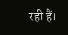रही हैं।